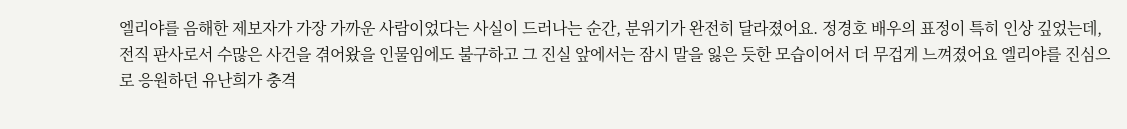엘리야를 음해한 제보자가 가장 가까운 사람이었다는 사실이 드러나는 순간, 분위기가 완전히 달라졌어요. 정경호 배우의 표정이 특히 인상 깊었는데, 전직 판사로서 수많은 사건을 겪어왔을 인물임에도 불구하고 그 진실 앞에서는 잠시 말을 잃은 듯한 모습이어서 더 무겁게 느껴졌어요 엘리야를 진심으로 응원하던 유난희가 충격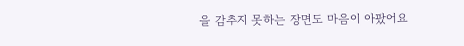을 감추지 못하는 장면도 마음이 아팠어요